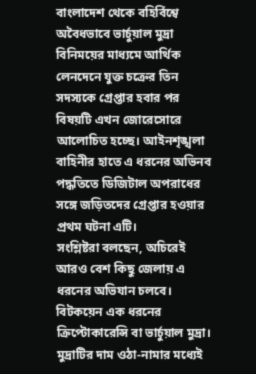বাংলাদেশ থেকে বহির্বিশ্বে অবৈধভাবে ভার্চুয়াল মুদ্রা বিনিময়ের মাধ্যমে আর্থিক লেনদেনে যুক্ত চক্রের তিন সদস্যকে গ্রেপ্তার হবার পর বিষয়টি এখন জোরেসোরে আলোচিত হচ্ছে। আইনশৃঙ্খলা বাহিনীর হাতে এ ধরনের অভিনব পদ্ধতিতে ডিজিটাল অপরাধের সঙ্গে জড়িতদের গ্ৰেপ্তার হওয়ার প্রথম ঘটনা এটি।
সংশ্লিষ্টরা বলছেন, অচিরেই আরও বেশ কিছু জেলায় এ ধরনের অভিযান চলবে। বিটকয়েন এক ধরনের ক্রিপ্টোকারেন্সি বা ভার্চুয়াল মুদ্রা। মুদ্রাটির দাম ওঠা-নামার মধ্যেই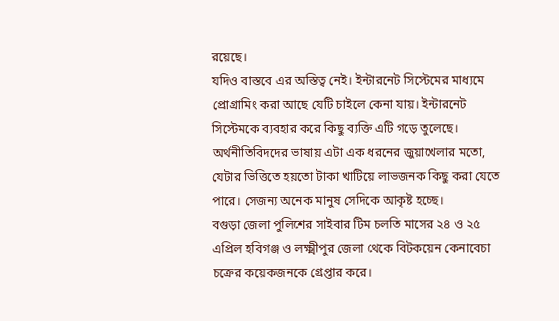রয়েছে।
যদিও বাস্তবে এর অস্তিত্ব নেই। ইন্টারনেট সিস্টেমের মাধ্যমে প্রোগ্রামিং করা আছে যেটি চাইলে কেনা যায়। ইন্টারনেট সিস্টেমকে ব্যবহার করে কিছু ব্যক্তি এটি গড়ে তুলেছে।
অর্থনীতিবিদদের ভাষায় এটা এক ধরনের জুয়াখেলার মতো, যেটার ভিত্তিতে হয়তো টাকা খাটিয়ে লাভজনক কিছু করা যেতে পারে। সেজন্য অনেক মানুষ সেদিকে আকৃষ্ট হচ্ছে।
বগুড়া জেলা পুলিশের সাইবার টিম চলতি মাসের ২৪ ও ২৫ এপ্রিল হবিগঞ্জ ও লক্ষ্মীপুর জেলা থেকে বিটকয়েন কেনাবেচা চক্রের কয়েকজনকে গ্রেপ্তার করে।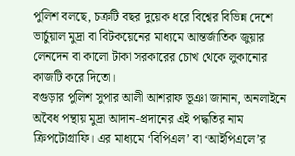পুলিশ বলছে, চক্রটি বছর দুয়েক ধরে বিশ্বের বিভিন্ন দেশে ভার্চুয়াল মুদ্রা বা বিটকয়েনের মাধ্যমে আন্তর্জাতিক জুয়ার লেনদেন বা কালো টাকা সরকারের চোখ থেকে লুকানোর কাজটি করে দিতো।
বগুড়ার পুলিশ সুপার আলী আশরাফ ভূঞা জানান, অনলাইনে অবৈধ পন্থায় মুদ্রা আদান-প্রদানের এই পদ্ধতির নাম ক্রিপটোগ্রাফি। এর মাধ্যমে ‘বিপিএল’ বা ‘আইপিএলে’র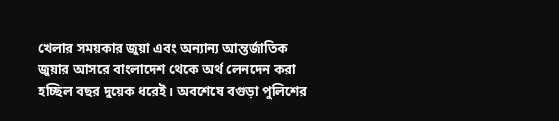খেলার সময়কার জুয়া এবং অন্যান্য আন্তর্জাতিক জুয়ার আসরে বাংলাদেশ থেকে অর্থ লেনদেন করা হচ্ছিল বছর দুয়েক ধরেই। অবশেষে বগুড়া পুলিশের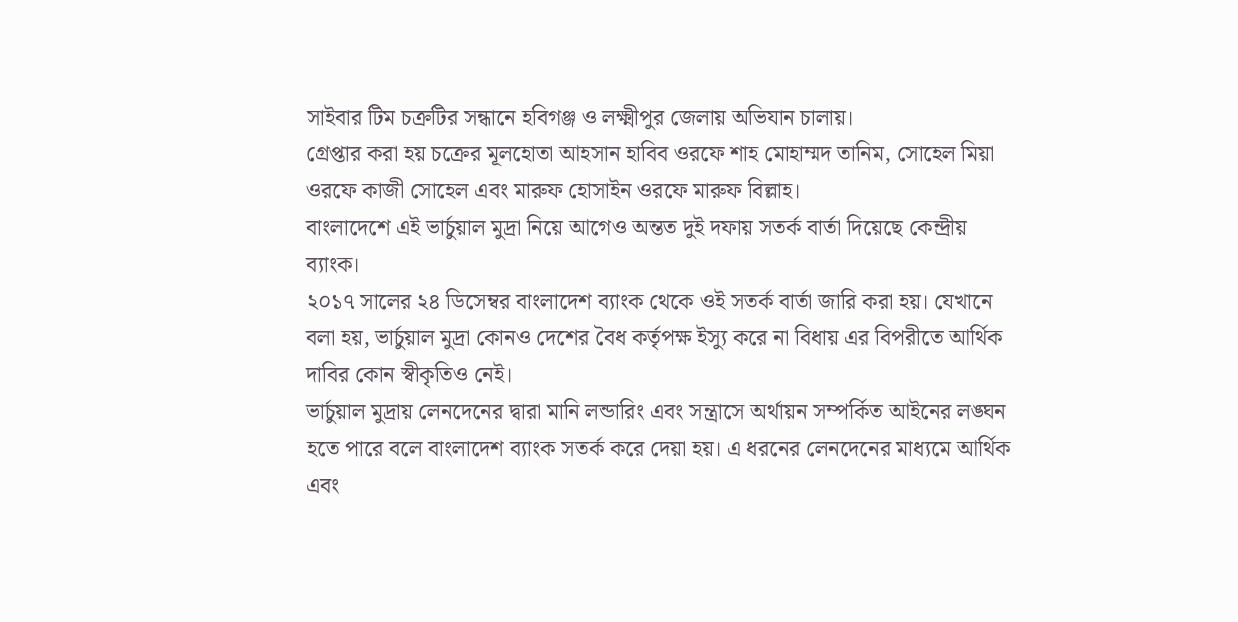সাইবার টিম চক্রটির সন্ধানে হবিগঞ্জ ও লক্ষ্মীপুর জেলায় অভিযান চালায়।
গ্রেপ্তার করা হয় চক্রের মূলহোতা আহসান হাবিব ওরফে শাহ মোহাম্মদ তানিম, সোহেল মিয়া ওরফে কাজী সোহেল এবং মারুফ হোসাইন ওরফে মারুফ বিল্লাহ।
বাংলাদেশে এই ভার্চুয়াল মুদ্রা নিয়ে আগেও অন্তত দুই দফায় সতর্ক বার্তা দিয়েছে কেন্দ্রীয় ব্যাংক।
২০১৭ সালের ২৪ ডিসেম্বর বাংলাদেশ ব্যাংক থেকে ওই সতর্ক বার্তা জারি করা হয়। যেখানে বলা হয়, ভার্চুয়াল মুদ্রা কোনও দেশের বৈধ কর্তৃপক্ষ ইস্যু করে না বিধায় এর বিপরীতে আর্থিক দাবির কোন স্বীকৃতিও নেই।
ভার্চুয়াল মুদ্রায় লেনদেনের দ্বারা মানি লন্ডারিং এবং সন্ত্রাসে অর্থায়ন সম্পর্কিত আইনের লঙ্ঘন হতে পারে বলে বাংলাদেশ ব্যাংক সতর্ক করে দেয়া হয়। এ ধরনের লেনদেনের মাধ্যমে আর্থিক এবং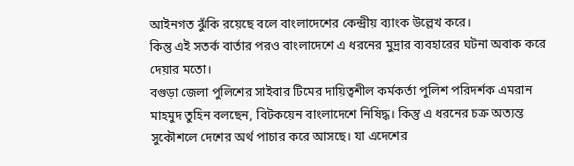আইনগত ঝুঁকি রয়েছে বলে বাংলাদেশের কেন্দ্রীয় ব্যাংক উল্লেখ করে।
কিন্তু এই সতর্ক বার্তার পরও বাংলাদেশে এ ধরনের মুদ্রার ব্যবহারের ঘটনা অবাক করে দেয়ার মতো।
বগুড়া জেলা পুলিশের সাইবার টিমের দায়িত্বশীল কর্মকর্তা পুলিশ পরিদর্শক এমরান মাহমুদ তুহিন বলছেন, বিটকয়েন বাংলাদেশে নিষিদ্ধ। কিন্তু এ ধরনের চক্র অত্যন্ত সুকৌশলে দেশের অর্থ পাচার করে আসছে। যা এদেশের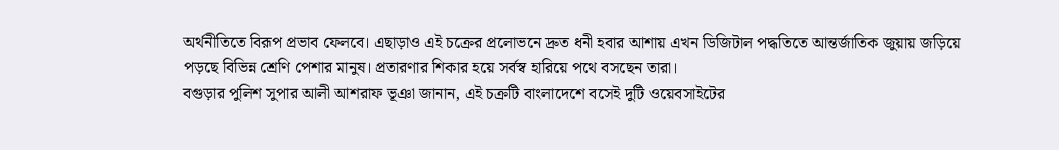অর্থনীতিতে বিরূপ প্রভাব ফেলবে। এছাড়াও এই চক্রের প্রলোভনে দ্রুত ধনী হবার আশায় এখন ডিজিটাল পদ্ধতিতে আন্তর্জাতিক জুয়ায় জড়িয়ে পড়ছে বিভিন্ন শ্রেণি পেশার মানুষ। প্রতারণার শিকার হয়ে সর্বস্ব হারিয়ে পথে বসছেন তারা।
বগুড়ার পুলিশ সুপার আলী আশরাফ ভূঞা জানান, এই চক্রটি বাংলাদেশে বসেই দুটি ওয়েবসাইটের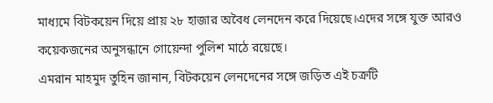মাধ্যমে বিটকয়েন দিয়ে প্রায় ২৮ হাজার অবৈধ লেনদেন করে দিয়েছে।এদের সঙ্গে যুক্ত আরও কয়েকজনের অনুসন্ধানে গোয়েন্দা পুলিশ মাঠে রয়েছে।
এমরান মাহমুদ তুহিন জানান, বিটকয়েন লেনদেনের সঙ্গে জড়িত এই চক্রটি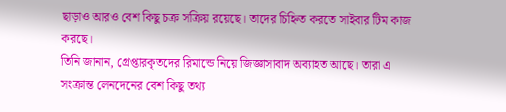ছাড়াও আরও বেশ কিছু চক্র সক্রিয় রয়েছে। তাদের চিহ্নিত করতে সাইবার টিম কাজ করছে।
তিনি জানান, গ্ৰেপ্তারকৃতদের রিমান্ডে নিয়ে জিজ্ঞাসাবাদ অব্যাহত আছে। তারা এ সংক্রান্ত লেনদেনের বেশ কিছু তথ্য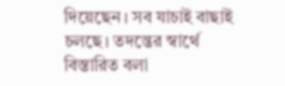দিয়েছেন। সব যাচাই বাছাই চলছে। তদন্তের স্বার্থে বিস্তারিত বলা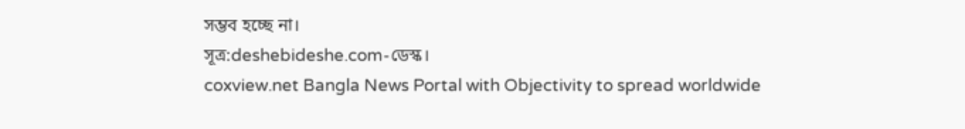সম্ভব হচ্ছে না।
সূত্র:deshebideshe.com-ডেস্ক।
coxview.net Bangla News Portal with Objectivity to spread worldwide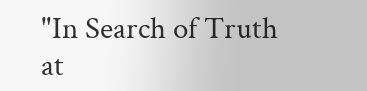"In Search of Truth at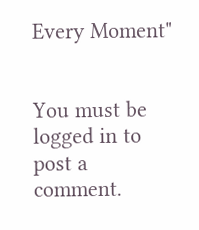Every Moment"


You must be logged in to post a comment.